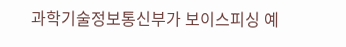과학기술정보통신부가 보이스피싱 예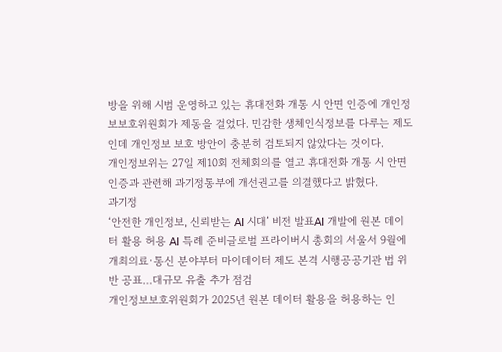방을 위해 시범 운영하고 있는 휴대전화 개통 시 안면 인증에 개인정보보호위원회가 제동을 걸었다. 민감한 생체인식정보를 다루는 제도인데 개인정보 보호 방안이 충분히 검토되지 않았다는 것이다.
개인정보위는 27일 제10회 전체회의를 열고 휴대전화 개통 시 안면 인증과 관련해 과기정통부에 개선권고를 의결했다고 밝혔다.
과기정
‘안전한 개인정보, 신뢰받는 AI 시대’ 비전 발표AI 개발에 원본 데이터 활용 허용 AI 특례 준비글로벌 프라이버시 총회의 서울서 9월에 개최의료·통신 분야부터 마이데이터 제도 본격 시행공공기관 법 위반 공표…대규모 유출 추가 점검
개인정보보호위원회가 2025년 원본 데이터 활용을 허용하는 인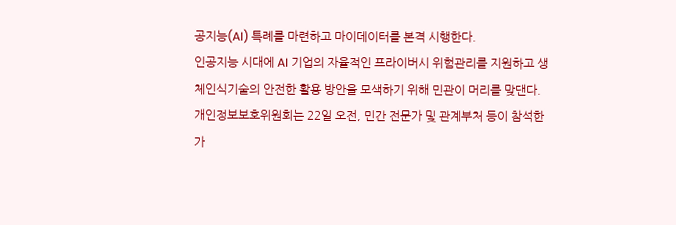공지능(AI) 특례를 마련하고 마이데이터를 본격 시행한다.
인공지능 시대에 AI 기업의 자율적인 프라이버시 위험관리를 지원하고 생체인식기술의 안전한 활용 방안을 모색하기 위해 민관이 머리를 맞댄다.
개인정보보호위원회는 22일 오전, 민간 전문가 및 관계부처 등이 참석한 가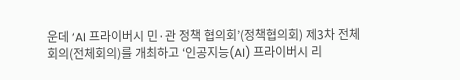운데 ‘AI 프라이버시 민·관 정책 협의회’(정책협의회) 제3차 전체회의(전체회의)를 개최하고 ‘인공지능(AI) 프라이버시 리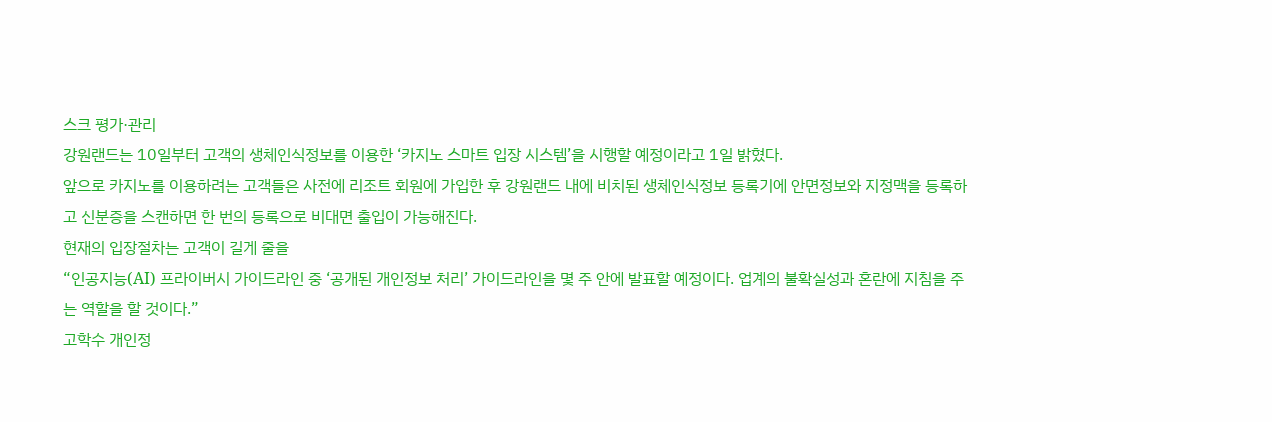스크 평가·관리
강원랜드는 10일부터 고객의 생체인식정보를 이용한 ‘카지노 스마트 입장 시스템’을 시행할 예정이라고 1일 밝혔다.
앞으로 카지노를 이용하려는 고객들은 사전에 리조트 회원에 가입한 후 강원랜드 내에 비치된 생체인식정보 등록기에 안면정보와 지정맥을 등록하고 신분증을 스캔하면 한 번의 등록으로 비대면 출입이 가능해진다.
현재의 입장절차는 고객이 길게 줄을
“인공지능(AI) 프라이버시 가이드라인 중 ‘공개된 개인정보 처리’ 가이드라인을 몇 주 안에 발표할 예정이다. 업계의 불확실성과 혼란에 지침을 주는 역할을 할 것이다.”
고학수 개인정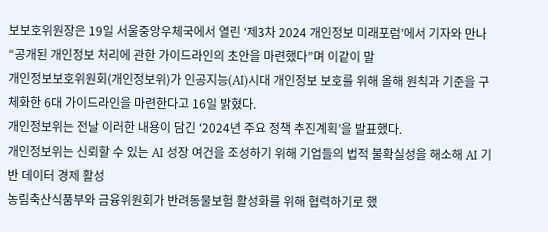보보호위원장은 19일 서울중앙우체국에서 열린 ‘제3차 2024 개인정보 미래포럼’에서 기자와 만나 “공개된 개인정보 처리에 관한 가이드라인의 초안을 마련했다”며 이같이 말
개인정보보호위원회(개인정보위)가 인공지능(AI)시대 개인정보 보호를 위해 올해 원칙과 기준을 구체화한 6대 가이드라인을 마련한다고 16일 밝혔다.
개인정보위는 전날 이러한 내용이 담긴 ‘2024년 주요 정책 추진계획’을 발표했다.
개인정보위는 신뢰할 수 있는 AI 성장 여건을 조성하기 위해 기업들의 법적 불확실성을 해소해 AI 기반 데이터 경제 활성
농림축산식품부와 금융위원회가 반려동물보험 활성화를 위해 협력하기로 했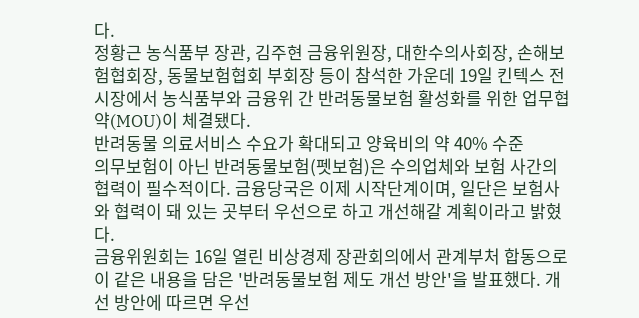다.
정황근 농식품부 장관, 김주현 금융위원장, 대한수의사회장, 손해보험협회장, 동물보험협회 부회장 등이 참석한 가운데 19일 킨텍스 전시장에서 농식품부와 금융위 간 반려동물보험 활성화를 위한 업무협약(MOU)이 체결됐다.
반려동물 의료서비스 수요가 확대되고 양육비의 약 40% 수준
의무보험이 아닌 반려동물보험(펫보험)은 수의업체와 보험 사간의 협력이 필수적이다. 금융당국은 이제 시작단계이며, 일단은 보험사와 협력이 돼 있는 곳부터 우선으로 하고 개선해갈 계획이라고 밝혔다.
금융위원회는 16일 열린 비상경제 장관회의에서 관계부처 합동으로 이 같은 내용을 담은 '반려동물보험 제도 개선 방안'을 발표했다. 개선 방안에 따르면 우선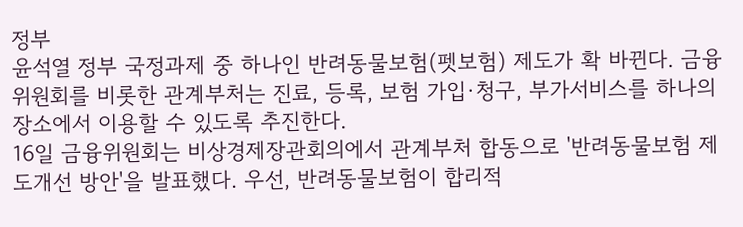정부
윤석열 정부 국정과제 중 하나인 반려동물보험(펫보험) 제도가 확 바뀐다. 금융위원회를 비롯한 관계부처는 진료, 등록, 보험 가입·청구, 부가서비스를 하나의 장소에서 이용할 수 있도록 추진한다.
16일 금융위원회는 비상경제장관회의에서 관계부처 합동으로 '반려동물보험 제도개선 방안'을 발표했다. 우선, 반려동물보험이 합리적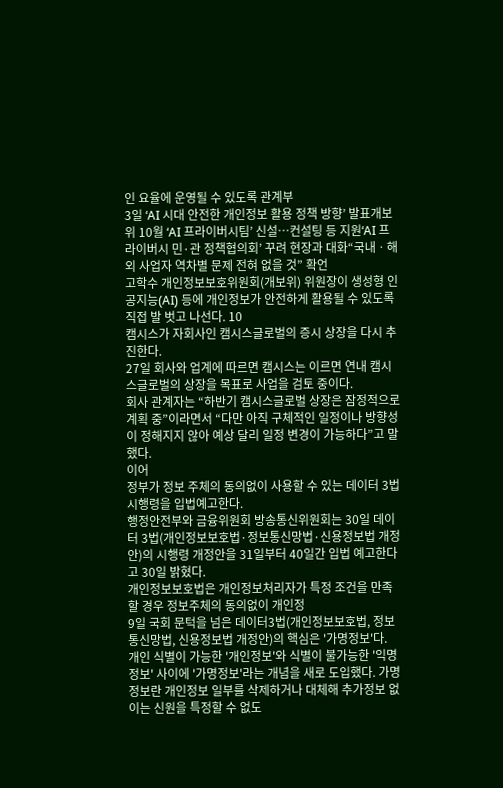인 요율에 운영될 수 있도록 관계부
3일 ‘AI 시대 안전한 개인정보 활용 정책 방향’ 발표개보위 10월 ‘AI 프라이버시팀’ 신설…컨설팅 등 지원‘AI 프라이버시 민·관 정책협의회’ 꾸려 현장과 대화“국내ㆍ해외 사업자 역차별 문제 전혀 없을 것” 확언
고학수 개인정보보호위원회(개보위) 위원장이 생성형 인공지능(AI) 등에 개인정보가 안전하게 활용될 수 있도록 직접 발 벗고 나선다. 10
캠시스가 자회사인 캠시스글로벌의 증시 상장을 다시 추진한다.
27일 회사와 업계에 따르면 캠시스는 이르면 연내 캠시스글로벌의 상장을 목표로 사업을 검토 중이다.
회사 관계자는 “하반기 캠시스글로벌 상장은 잠정적으로 계획 중”이라면서 “다만 아직 구체적인 일정이나 방향성이 정해지지 않아 예상 달리 일정 변경이 가능하다”고 말했다.
이어
정부가 정보 주체의 동의없이 사용할 수 있는 데이터 3법 시행령을 입법예고한다.
행정안전부와 금융위원회 방송통신위원회는 30일 데이터 3법(개인정보보호법·정보통신망법·신용정보법 개정안)의 시행령 개정안을 31일부터 40일간 입법 예고한다고 30일 밝혔다.
개인정보보호법은 개인정보처리자가 특정 조건을 만족할 경우 정보주체의 동의없이 개인정
9일 국회 문턱을 넘은 데이터3법(개인정보보호법, 정보통신망법, 신용정보법 개정안)의 핵심은 '가명정보'다.
개인 식별이 가능한 '개인정보'와 식별이 불가능한 '익명정보' 사이에 '가명정보'라는 개념을 새로 도입했다. 가명정보란 개인정보 일부를 삭제하거나 대체해 추가정보 없이는 신원을 특정할 수 없도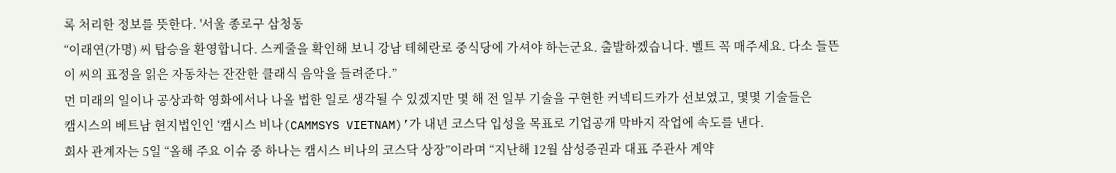록 처리한 정보를 뜻한다. '서울 종로구 삼청동
“이래연(가명) 씨 탑승을 환영합니다. 스케줄을 확인해 보니 강남 테헤란로 중식당에 가셔야 하는군요. 출발하겠습니다. 벨트 꼭 매주세요. 다소 들뜬 이 씨의 표정을 읽은 자동차는 잔잔한 클래식 음악을 들려준다.”
먼 미래의 일이나 공상과학 영화에서나 나올 법한 일로 생각될 수 있겠지만 몇 해 전 일부 기술을 구현한 커넥티드카가 선보였고, 몇몇 기술들은
캠시스의 베트남 현지법인인 ‘캠시스 비나(CAMMSYS VIETNAM)’가 내년 코스닥 입성을 목표로 기업공개 막바지 작업에 속도를 낸다.
회사 관계자는 5일 “올해 주요 이슈 중 하나는 캠시스 비나의 코스닥 상장”이라며 “지난해 12월 삼성증권과 대표 주관사 계약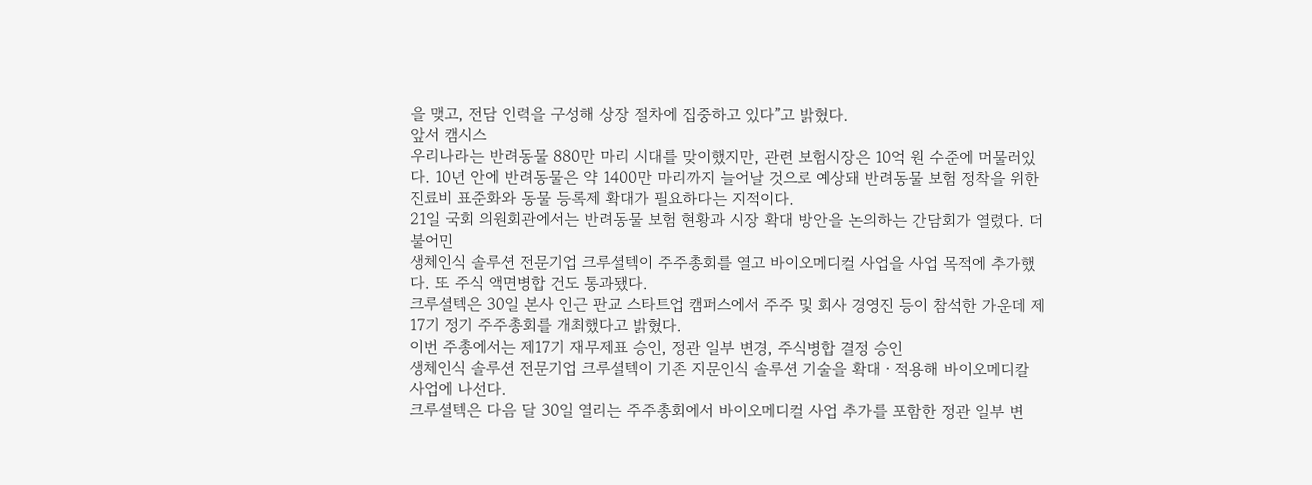을 맺고, 전담 인력을 구성해 상장 절차에 집중하고 있다”고 밝혔다.
앞서 캠시스
우리나라는 반려동물 880만 마리 시대를 맞이했지만, 관련 보험시장은 10억 원 수준에 머물러있다. 10년 안에 반려동물은 약 1400만 마리까지 늘어날 것으로 예상돼 반려동물 보험 정착을 위한 진료비 표준화와 동물 등록제 확대가 필요하다는 지적이다.
21일 국회 의원회관에서는 반려동물 보험 현황과 시장 확대 방안을 논의하는 간담회가 열렸다. 더불어민
생체인식 솔루션 전문기업 크루셜텍이 주주총회를 열고 바이오메디컬 사업을 사업 목적에 추가했다. 또 주식 액면병합 건도 통과됐다.
크루셜텍은 30일 본사 인근 판교 스타트업 캠퍼스에서 주주 및 회사 경영진 등이 참석한 가운데 제17기 정기 주주총회를 개최했다고 밝혔다.
이번 주총에서는 제17기 재무제표 승인, 정관 일부 변경, 주식병합 결정 승인
생체인식 솔루션 전문기업 크루셜텍이 기존 지문인식 솔루션 기술을 확대ㆍ적용해 바이오메디칼 사업에 나선다.
크루셜텍은 다음 달 30일 열리는 주주총회에서 바이오메디컬 사업 추가를 포함한 정관 일부 변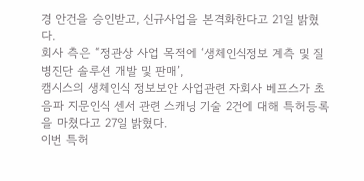경 안건을 승인받고, 신규사업을 본격화한다고 21일 밝혔다.
회사 측은 “정관상 사업 목적에 ‘생체인식정보 계측 및 질병진단 솔루션 개발 및 판매’,
캠시스의 생체인식 정보보안 사업관련 자회사 베프스가 초음파 지문인식 센서 관련 스캐닝 기술 2건에 대해 특허등록을 마쳤다고 27일 밝혔다.
이번 특허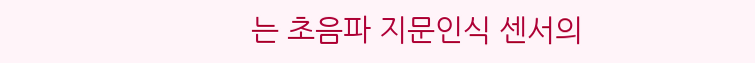는 초음파 지문인식 센서의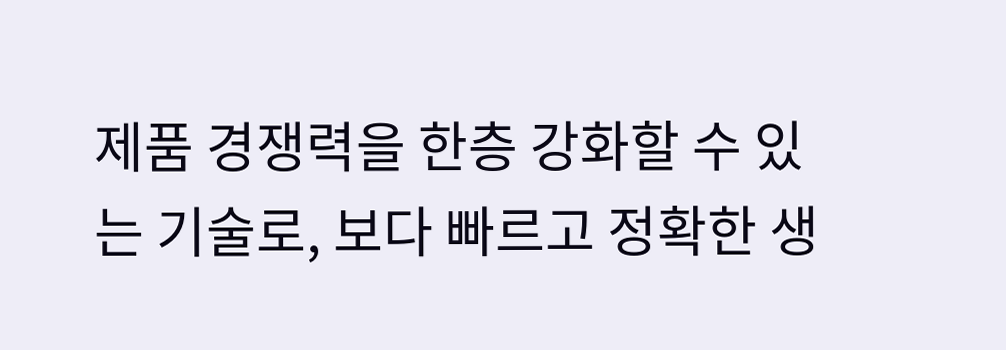제품 경쟁력을 한층 강화할 수 있는 기술로, 보다 빠르고 정확한 생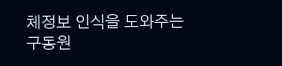체정보 인식을 도와주는 구동원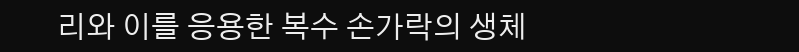리와 이를 응용한 복수 손가락의 생체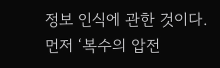정보 인식에 관한 것이다.
먼저 ‘복수의 압전